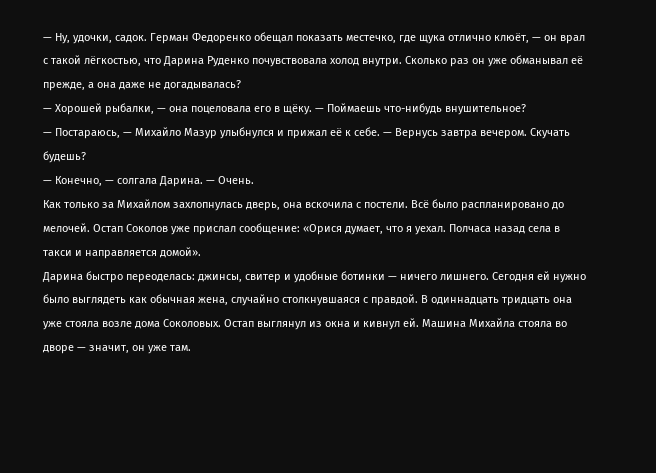— Ну, удочки, садок. Герман Федоренко обещал показать местечко, где щука отлично клюёт, — он врал с такой лёгкостью, что Дарина Руденко почувствовала холод внутри. Сколько раз он уже обманывал её прежде, а она даже не догадывалась?
— Хорошей рыбалки, — она поцеловала его в щёку. — Поймаешь что-нибудь внушительное?
— Постараюсь, — Михайло Мазур улыбнулся и прижал её к себе. — Вернусь завтра вечером. Скучать будешь?
— Конечно, — солгала Дарина. — Очень.
Как только за Михайлом захлопнулась дверь, она вскочила с постели. Всё было распланировано до мелочей. Остап Соколов уже прислал сообщение: «Орися думает, что я уехал. Полчаса назад села в такси и направляется домой».
Дарина быстро переоделась: джинсы, свитер и удобные ботинки — ничего лишнего. Сегодня ей нужно было выглядеть как обычная жена, случайно столкнувшаяся с правдой. В одиннадцать тридцать она уже стояла возле дома Соколовых. Остап выглянул из окна и кивнул ей. Машина Михайла стояла во дворе — значит, он уже там.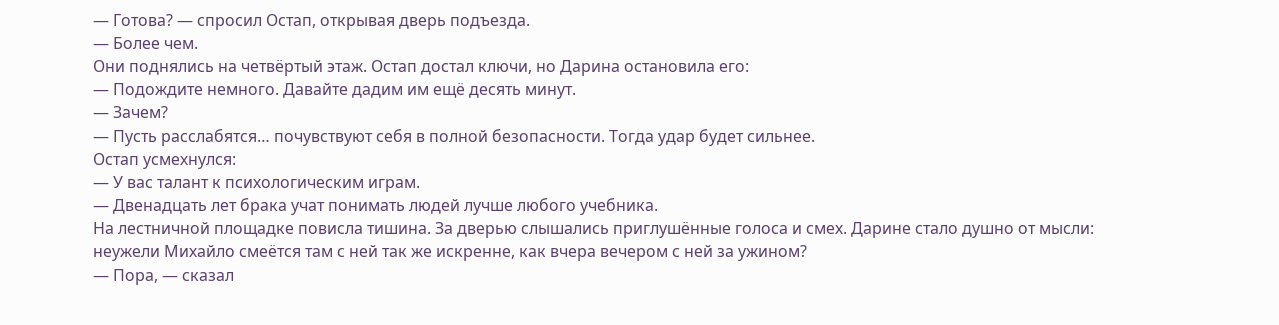— Готова? — спросил Остап, открывая дверь подъезда.
— Более чем.
Они поднялись на четвёртый этаж. Остап достал ключи, но Дарина остановила его:
— Подождите немного. Давайте дадим им ещё десять минут.
— Зачем?
— Пусть расслабятся… почувствуют себя в полной безопасности. Тогда удар будет сильнее.
Остап усмехнулся:
— У вас талант к психологическим играм.
— Двенадцать лет брака учат понимать людей лучше любого учебника.
На лестничной площадке повисла тишина. За дверью слышались приглушённые голоса и смех. Дарине стало душно от мысли: неужели Михайло смеётся там с ней так же искренне, как вчера вечером с ней за ужином?
— Пора, — сказал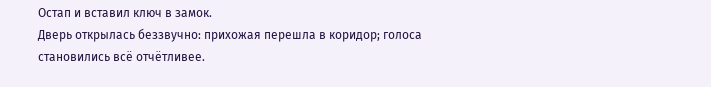Остап и вставил ключ в замок.
Дверь открылась беззвучно: прихожая перешла в коридор; голоса становились всё отчётливее.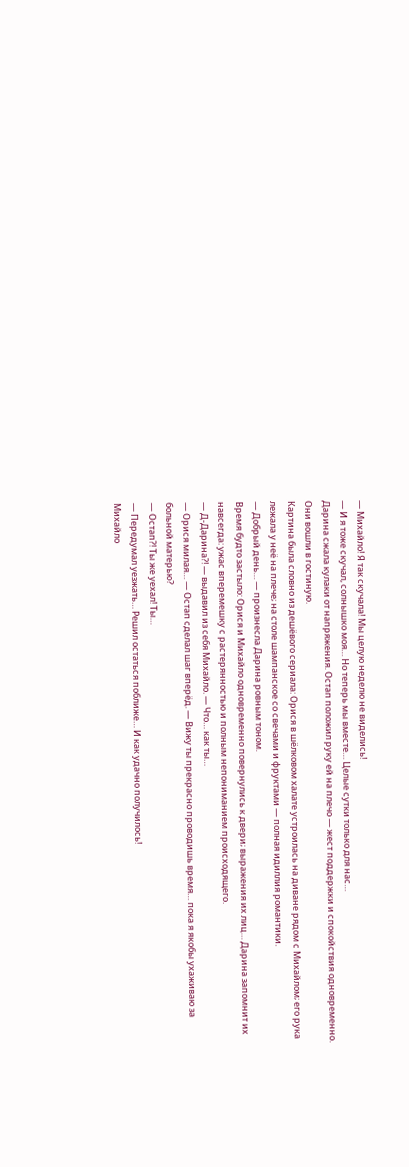— Михайло! Я так скучала! Мы целую неделю не виделись!
— И я тоже скучал, солнышко моя… Но теперь мы вместе… Целые сутки только для нас…
Дарина сжала кулаки от напряжения. Остап положил руку ей на плечо — жест поддержки и спокойствия одновременно.
Они вошли в гостиную.
Картина была словно из дешёвого сериала: Орися в шёлковом халате устроилась на диване рядом с Михайлом; его рука лежала у неё на плече; на столе шампанское со свечами и фруктами — полная идиллия романтики.
— Добрый день… — произнесла Дарина ровным тоном.
Время будто застыло: Орися и Михайло одновременно повернулись к двери; выражения их лиц… Дарина запомнит их навсегда: ужас вперемешку с растерянностью и полным непониманием происходящего.
— Д-Дарина?! — выдавил из себя Михайло. — Что… как ты…
— Орися милая… — Остап сделал шаг вперёд. — Вижу ты прекрасно проводишь время… пока я якобы ухаживаю за больной матерью?
— Остап?! Ты же уехал! Ты…
— Передумал уезжать… Решил остаться поближе… И как удачно получилось!
Михайло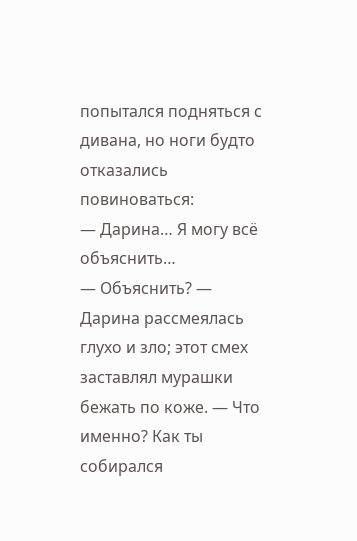попытался подняться с дивана, но ноги будто отказались повиноваться:
— Дарина… Я могу всё объяснить…
— Объяснить? — Дарина рассмеялась глухо и зло; этот смех заставлял мурашки бежать по коже. — Что именно? Как ты собирался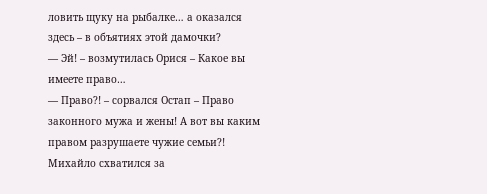ловить щуку на рыбалке… а оказался здесь – в объятиях этой дамочки?
— Эй! – возмутилась Орися – Какое вы имеете право…
— Право?! – сорвался Остап – Право законного мужа и жены! А вот вы каким правом разрушаете чужие семьи?!
Михайло схватился за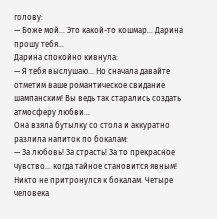голову:
— Боже мой… Это какой-то кошмар… Дарина прошу тебя…
Дарина спокойно кивнула:
— Я тебя выслушаю… Но сначала давайте отметим ваше романтическое свидание шампанским! Вы ведь так старались создать атмосферу любви…
Она взяла бутылку со стола и аккуратно разлила напиток по бокалам:
— За любовь! За страсть! За то прекрасное чувство… когда тайное становится явным!
Никто не притронулся к бокалам. Четыре человека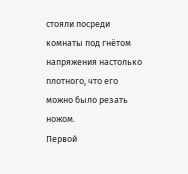стояли посреди комнаты под гнётом напряжения настолько плотного, что его можно было резать ножом.
Первой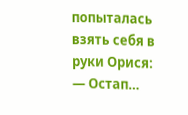попыталась взять себя в руки Орися:
— Остап…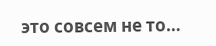это совсем не то…